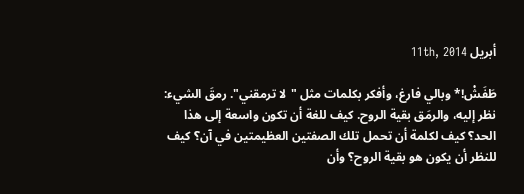أبريل 11th, 2014

طَفَشْ!* وبالي فارغ، وأفكر بكلمات مثل "لا ترمقني". رمقَ الشيء: نظر إليه، والرمَق بقية الروح. كيف للغة أن تكون واسعة إلى هذا الحد؟ كيف لكلمة أن تحمل تلك الصفتين العظيمتين في آن؟ كيف للنظر أن يكون هو بقية الروح؟ وأن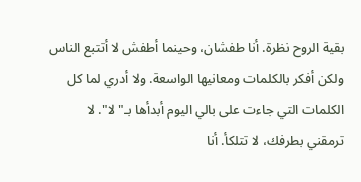بقية الروح نظرة. أنا طفشان، وحينما أطفش لا أتتبع الناس ولكن أفكر بالكلمات ومعانيها الواسعة. ولا أدري لما كل الكلمات التي جاءت على بالي اليوم أبدأها بـ"لا". لا ترمقني بطرفك، لا تتلكأ. أنا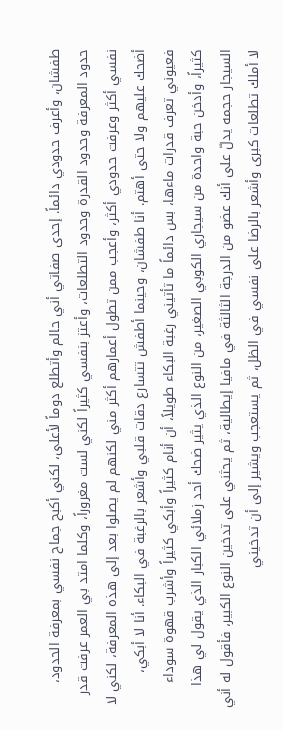طفشان، وأعرف حدودي دائماً. إحدى صفاتي أني حالم وأتطلع دوماً لأعلى، لكني أكبح جماح نفسي بمعرفة الحدود، حدود المعرفة وحدود القدرة وحدود التطلعات، وأعتز بنفسي كثيراً لكني لست مغروراً، وكلما امتد بي العمر عرفت قدر نفسي أكثر وعرفت حدودي أكثر، وأعجب ممن تطول أعمارهم أكثر مني لكنهم لم يصلوا بعد إلى هذه المعرفة، لكني لا أضحك عليهم ولا حتى أهتم. أنا طفشان، وحينما أطفش تتسارع دقات قلبي وأشعر بالرغبة في البكاء. أنا لا أبكي، فعيوني تعرف قدرات ماءها، بس دائماً ما تأتيني رغبة البكاء طويلاً، أن أنام كثيراً وأبكي كثيراً وأشرب قهوة سوداء كثيراً، وأدخن حبة واحدة من سيجاري الكوبي الصغير، من النوع الذي يثير ضحك أحد زملائي الكبار الذي يقول لي هذا السيجار حجمه يدلّ على أنك عضو من الدرجة الثالثة في مافيا إيطالية، ثم يحثني على تدخين النوع الكبير، فأقول له أني لا أملك تطلعات كبرى وأشعر بالرضا على نفسي في الظل، ثم يستعجب ويشير إلى أن تدخيني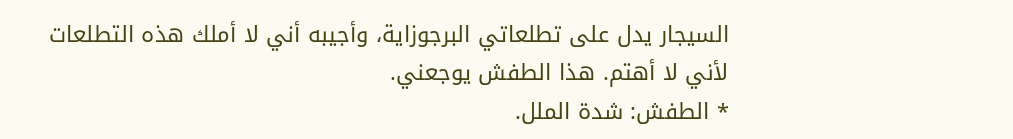السيجار يدل على تطلعاتي البرجوزاية، وأجيبه أني لا أملك هذه التطلعات لأني لا أهتم. هذا الطفش يوجعني.
* الطفش: شدة الملل.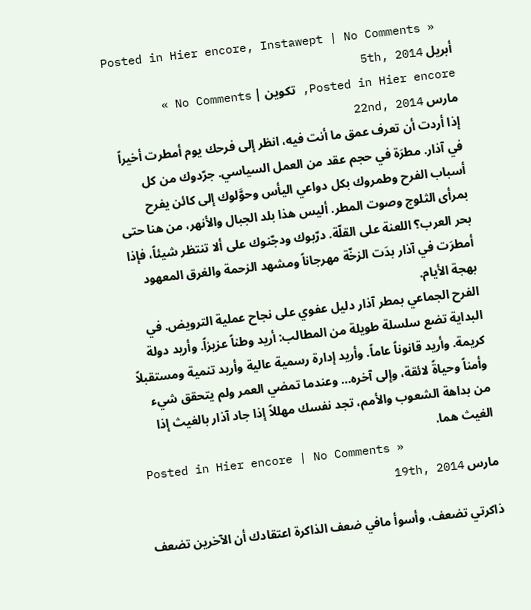Posted in Hier encore, Instawept | No Comments »
أبريل 5th, 2014
Posted in Hier encore, تكوين | No Comments »
مارس 22nd, 2014
إذا أردت أن تعرف عمق ما أنت فيه، انظر إلى فرحك يوم أمطرت أخيراً في آذار. مطرَة في حجم عقد من العمل السياسي. جرّدوك من كل أسباب الفرح وطمروك بكل دواعي اليأس وحوَّلوك إلى كائن يفرح بمرأى الثلوج وصوت المطر. أليس هذا بلد الجبال والأنهر، من هنا حتى بحر العرب؟ اللعنة على القلّة. درّبوك ودجّنوك على ألا تنتظر شيئاً، فإذا أمطرَت في آذار بدَت الزخّة مهرجاناً ومشهد الزحمة والغرق المعهود بهجة الأيام.
الفرح الجماعي بمطر آذار دليل عفوي على نجاح عملية الترويض. في البداية تضع سلسلة طويلة من المطالب: أريد وطناً عزيزاً. وأريد دولة كريمة. وأريد قانوناً عاماً. وأريد إدارة رسمية عالية وأريد تنمية ومستقبلاً وأمناً وحياةً لائقة، وإلى آخره… وعندما تمضي العمر ولم يتحقق شيء من بداهة الشعوب والأمم، تجد نفسك مهللاً إذا جاد آذار بالغيث إذا الغيث هما.
Posted in Hier encore | No Comments »
مارس 19th, 2014

ذاكرتي تضعف، وأسوأ مافي ضعف الذاكرة اعتقادك أن الآخرين تضعف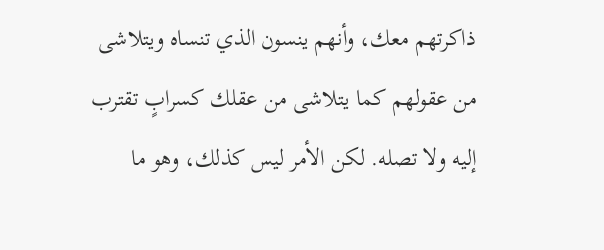ذاكرتهم معك، وأنهم ينسون الذي تنساه ويتلاشى من عقولهم كما يتلاشى من عقلك كسرابٍ تقترب إليه ولا تصله. لكن الأمر ليس كذلك، وهو ما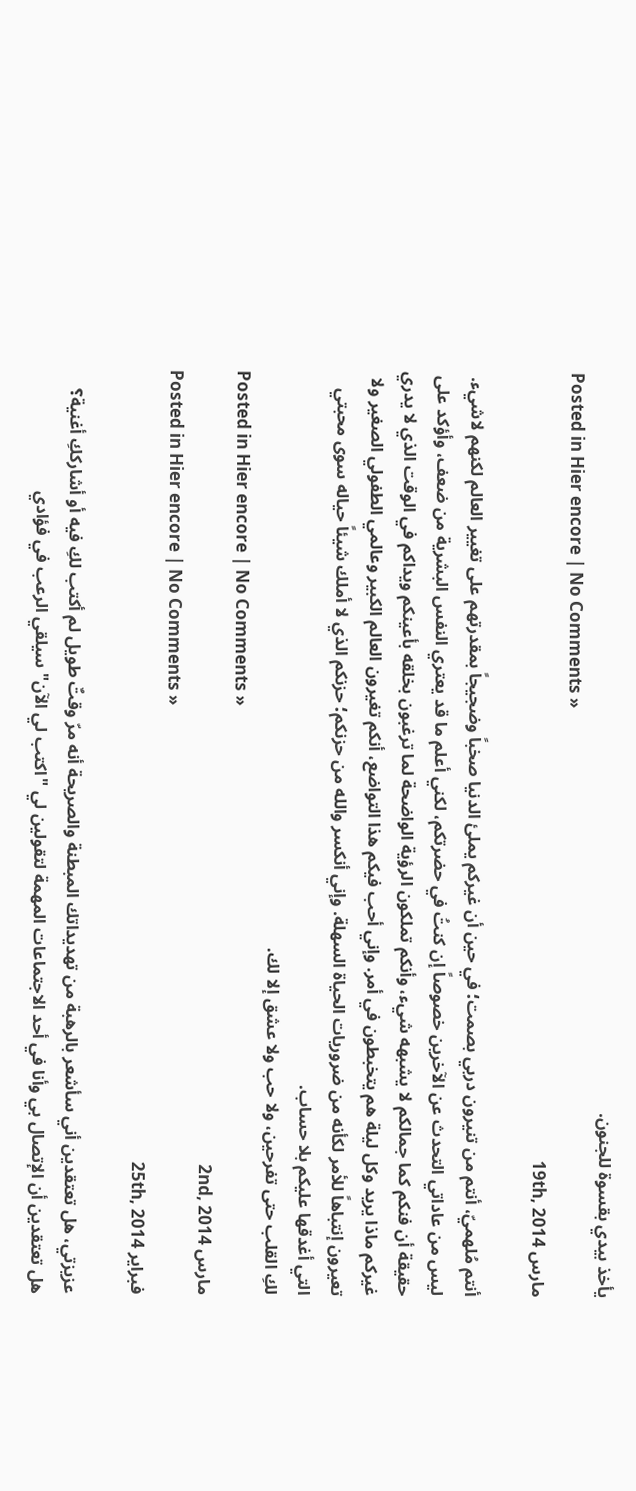يأخذ بيدي بقسوة للجنون.
Posted in Hier encore | No Comments »
مارس 19th, 2014

أنتم مُلهميّ، أنتم من تنيرون دربي بصمت؛ في حين أن غيركم يملئ الدنيا صخباً وضجيجاً بمقدرتهم على تغيير العالم لكنهم لاشيء. ليس من عاداتي التحدث عن الآخرين خصوصاً إن كنتُ في حضرتكم، لكني أعلم ما قد يعتري النفس البشرية من ضعف، وأؤكد على حقيقة أن فنكم كما جمالكم لا يشبهه شيء، وأنكم تملكون الرؤية الواضحة لما ترغبون بخلقه بأعينكم ويداكم في الوقت الذي لا يدري غيركم ماذا يريد وكل ليلة هم يتخبطون في أمر. وإني أحب فيكم هذا التواضع، أنكم تغيرون العالم الكبير وعالمي الطفولي الصغير ولا تعيرون إنتباهاً للأمر لكأنه من ضروريات الحياة السهلة. وإني أنكسر والله من حزنكم؛ حزنكم الذي لا أملك شيئاً حياله سوى محبتي التي أغدقها عليكم بلا حساب.
لكِ القلب حتى تفرحين، ولا حب ولا عشق إلا لك.
Posted in Hier encore | No Comments »
مارس 2nd, 2014
Posted in Hier encore | No Comments »
فبراير 25th, 2014

عزيزتي، هل تعتقدين أني سأشعر بالرهبة من تهديداتك المبطنة والصريحة أنه مرّ وقتٌ طويل لم أكتب لكِ فيه أو أشارككِ أغنية؟ هل تعتقدين أن الإتصال بي وأنا في أحد الاجتماعات المهمة لتقولين لي "اكتب لي الآن" سيلقي الرعب في فؤادي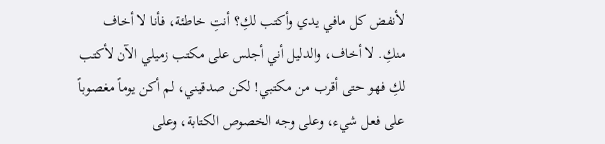لأنفض كل مافي يدي وأكتب لكِ؟ أنتِ خاطئة، فأنا لا أخاف منكِ. لا أخاف، والدليل أني أجلس على مكتب زميلي الآن لأكتب لكِ فهو حتى أقرب من مكتبي! لكن صدقيني، لم أكن يوماً مغصوباً على فعل شيء، وعلى وجه الخصوص الكتابة، وعلى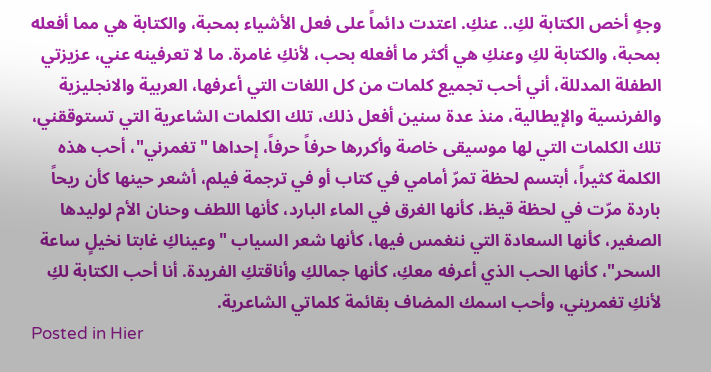وجهٍ أخص الكتابة لكِ.. عنكِ. اعتدت دائماً على فعل الأشياء بمحبة، والكتابة هي مما أفعله بمحبة، والكتابة لكِ وعنكِ هي أكثر ما أفعله بحب، لأنكِ غامرة. ما لا تعرفينه عني، عزيزتي الطفلة المدللة، أني أحب تجميع كلمات من كل اللغات التي أعرفها، العربية والانجليزية والفرنسية والإيطالية، منذ عدة سنين أفعل ذلك، تلك الكلمات الشاعرية التي تستوققني، تلك الكلمات التي لها موسيقى خاصة وأكررها حرفاً حرفاً، إحداها "تغمرني"، أحب هذه الكلمة كثيراً، أبتسم لحظة تمرّ أمامي في كتاب أو في ترجمة فيلم، أشعر حينها كأن ريحاً باردة مرّت في لحظة قيظ، كأنها الغرق في الماء البارد، كأنها اللطف وحنان الأم لوليدها الصغير، كأنها السعادة التي ننغمس فيها، كأنها شعر السياب "وعيناكِ غابتا نخيلٍ ساعة السحر"، كأنها الحب الذي أعرفه معكِ، كأنها جمالكِ وأناقتكِ الفريدة. أنا أحب الكتابة لكِ لأنكِ تغمريني، وأحب اسمك المضاف بقائمة كلماتي الشاعرية.
Posted in Hier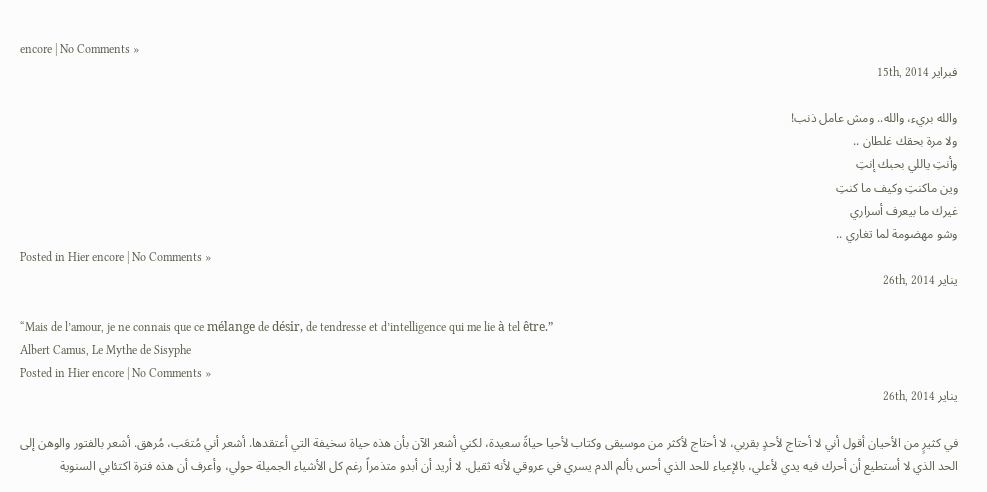encore | No Comments »
فبراير 15th, 2014

والله بريء، والله.. ومش عامل ذنب!
ولا مرة بحقك غلطان ..
وأنتِ ياللي بحبك إنتِ
وين ماكنتِ وكيف ما كنتِ
غيرك ما بيعرف أسراري
وشو مهضومة لما تغاري ..
Posted in Hier encore | No Comments »
يناير 26th, 2014

“Mais de l’amour, je ne connais que ce mélange de désir, de tendresse et d’intelligence qui me lie à tel être.”
Albert Camus, Le Mythe de Sisyphe
Posted in Hier encore | No Comments »
يناير 26th, 2014

في كثيرٍ من الأحيان أقول أني لا أحتاج لأحدٍ بقربي، لا أحتاج لأكثر من موسيقى وكتاب لأحيا حياةً سعيدة، لكني أشعر الآن بأن هذه حياة سخيفة التي أعتقدها. أشعر أني مُتعَب، مُرهق. أشعر بالفتور والوهن إلى الحد الذي لا أستطيع أن أحرك فيه يدي لأعلي، بالإعياء للحد الذي أحس بألم الدم يسري في عروقي لأنه ثقيل. لا أريد أن أبدو متذمراً رغم كل الأشياء الجميلة حولي، وأعرف أن هذه فترة اكتئابي السنوية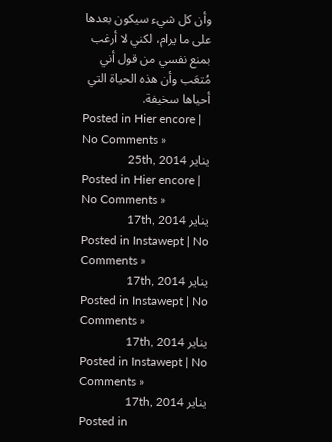وأن كل شيء سيكون بعدها على ما يرام، لكني لا أرغب بمنع نفسي من قول أني مُتعَب وأن هذه الحياة التي أحياها سخيفة.
Posted in Hier encore | No Comments »
يناير 25th, 2014
Posted in Hier encore | No Comments »
يناير 17th, 2014
Posted in Instawept | No Comments »
يناير 17th, 2014
Posted in Instawept | No Comments »
يناير 17th, 2014
Posted in Instawept | No Comments »
يناير 17th, 2014
Posted in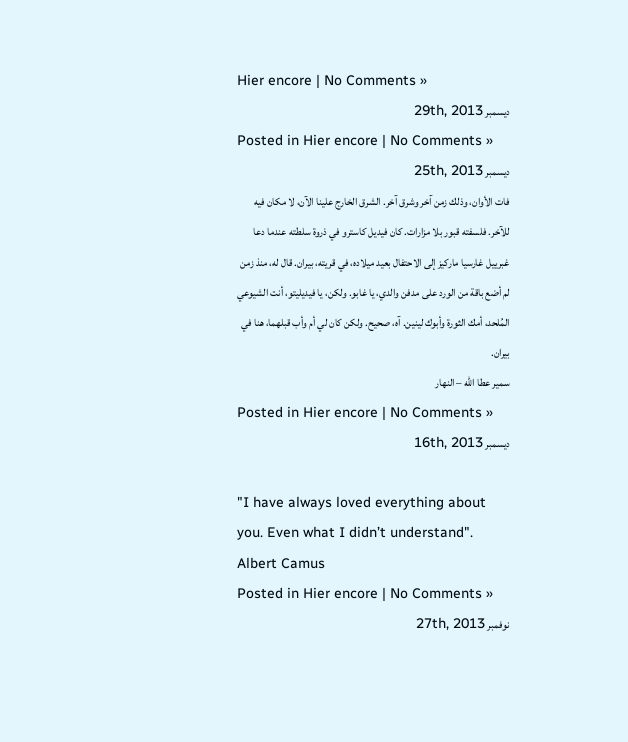Hier encore | No Comments »
ديسمبر 29th, 2013
Posted in Hier encore | No Comments »
ديسمبر 25th, 2013
فات الأوان، وذلك زمن آخر وشرق آخر. الشرق الخارج علينا الآن، لا مكان فيه للآخر. فلسفته قبور بلا مزارات. كان فيديل كاسترو في ذروة سلطته عندما دعا غبرييل غارسيا ماركيز إلى الاحتفال بعيد ميلاده، في قريته، بيران. قال له، منذ زمن لم أضع باقة من الورد على مدفن والدي، يا غابو. ولكن، يا فيديليتو، أنت الشيوعي المُلحد، أمك الثورة وأبوك لينين. آه، صحيح. ولكن كان لي أم وأب قبلهما، هنا في بيران.
سمير عطا الله – النهار
Posted in Hier encore | No Comments »
ديسمبر 16th, 2013

"I have always loved everything about you. Even what I didn’t understand".
Albert Camus
Posted in Hier encore | No Comments »
نوفمبر 27th, 2013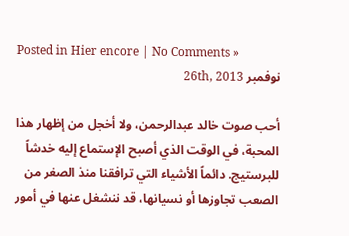Posted in Hier encore | No Comments »
نوفمبر 26th, 2013

أحب صوت خالد عبدالرحمن، ولا أخجل من إظهار هذا المحبة، في الوقت الذي أصبح الإستماع إليه خدشاً للبرستيج. دائماً الأشياء التي ترافقنا منذ الصغر من الصعب تجاوزها أو نسيانها، قد ننشغل عنها في أمور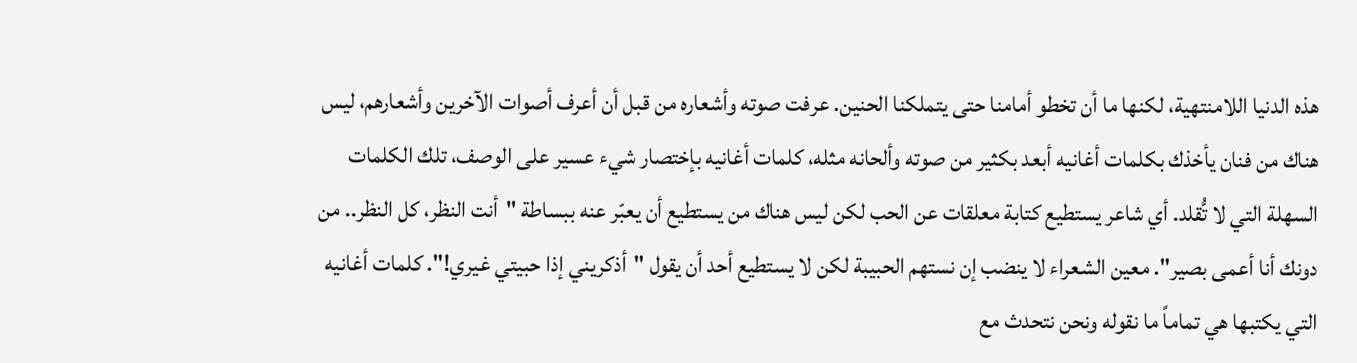هذه الدنيا اللامنتهية، لكنها ما أن تخطو أمامنا حتى يتملكنا الحنين. عرفت صوته وأشعاره من قبل أن أعرف أصوات الآخرين وأشعارهم، ليس هناك من فنان يأخذك بكلمات أغانيه أبعد بكثير من صوته وألحانه مثله، كلمات أغانيه بإختصار شيء عسير على الوصف، تلك الكلمات السهلة التي لا تُّقلد. أي شاعر يستطيع كتابة معلقات عن الحب لكن ليس هناك من يستطيع أن يعبّر عنه ببساطة "أنت النظر، كل النظر.. من دونك أنا أعمى بصير". معين الشعراء لا ينضب إن نستهم الحبيبة لكن لا يستطيع أحد أن يقول "أذكريني إذا حبيتي غيري!". كلمات أغانيه التي يكتبها هي تماماً ما نقوله ونحن نتحدث مع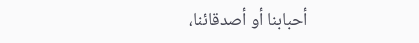أحبابنا أو أصدقائنا،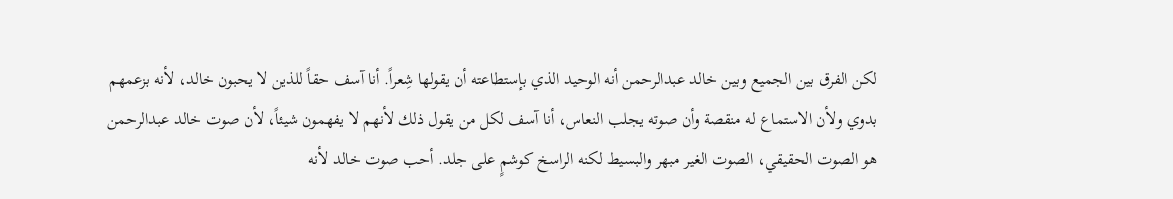لكن الفرق بين الجميع وبين خالد عبدالرحمن أنه الوحيد الذي بإستطاعته أن يقولها شِعراً. أنا آسف حقاً للذين لا يحبون خالد، لأنه بزعمهم بدوي ولأن الاستماع له منقصة وأن صوته يجلب النعاس، أنا آسف لكل من يقول ذلك لأنهم لا يفهمون شيئاً، لأن صوت خالد عبدالرحمن هو الصوت الحقيقي، الصوت الغير مبهر والبسيط لكنه الراسخ كوشمٍ على جلد. أحب صوت خالد لأنه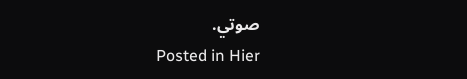صوتي.
Posted in Hier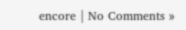encore | No Comments »